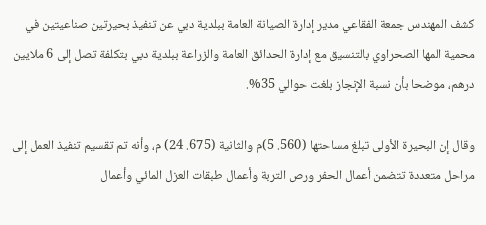كشف المهندس جمعة الفقاعي مدير إدارة الصيانة العامة ببلدية دبي عن تنفيذ بحيرتين صناعيتين في محمية المها الصحراوي بالتنسيق مع إدارة الحدائق العامة والزراعة ببلدية دبي بتكلفة تصل إلى 6 ملايين درهم، موضحا بأن نسبة الإنجاز بلغت حوالي 35%.

وقال إن البحيرة الأولى تبلغ مساحتها (560. 5)م والثانية (675. 24) م، وأنه تم تقسيم تنفيذ العمل إلى مراحل متعددة تتضمن أعمال الحفر ورص التربة وأعمال طبقات العزل المائي وأعمال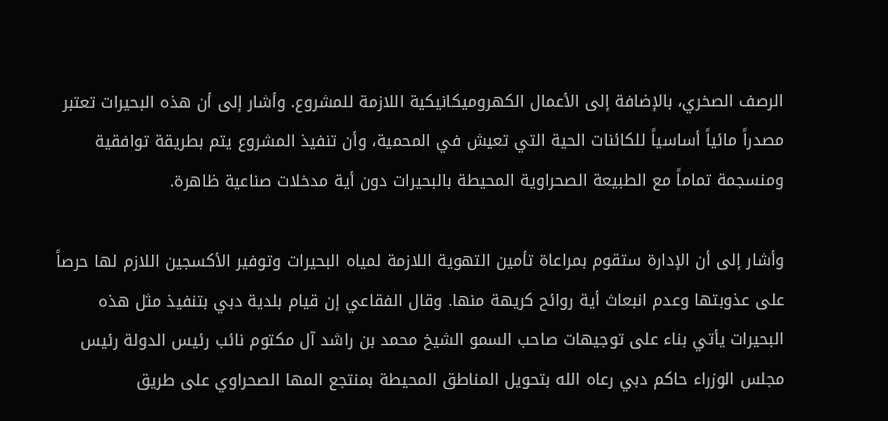الرصف الصخري، بالإضافة إلى الأعمال الكهروميكانيكية اللازمة للمشروع. وأشار إلى أن هذه البحيرات تعتبر مصدراً مائياً أساسياً للكائنات الحية التي تعيش في المحمية، وأن تنفيذ المشروع يتم بطريقة توافقية ومنسجمة تماماً مع الطبيعة الصحراوية المحيطة بالبحيرات دون أية مدخلات صناعية ظاهرة.

وأشار إلى أن الإدارة ستقوم بمراعاة تأمين التهوية اللازمة لمياه البحيرات وتوفير الأكسجين اللازم لها حرصاً على عذوبتها وعدم انبعاث أية روائح كريهة منها. وقال الفقاعي إن قيام بلدية دبي بتنفيذ مثل هذه البحيرات يأتي بناء على توجيهات صاحب السمو الشيخ محمد بن راشد آل مكتوم نائب رئيس الدولة رئيس مجلس الوزراء حاكم دبي رعاه الله بتحويل المناطق المحيطة بمنتجع المها الصحراوي على طريق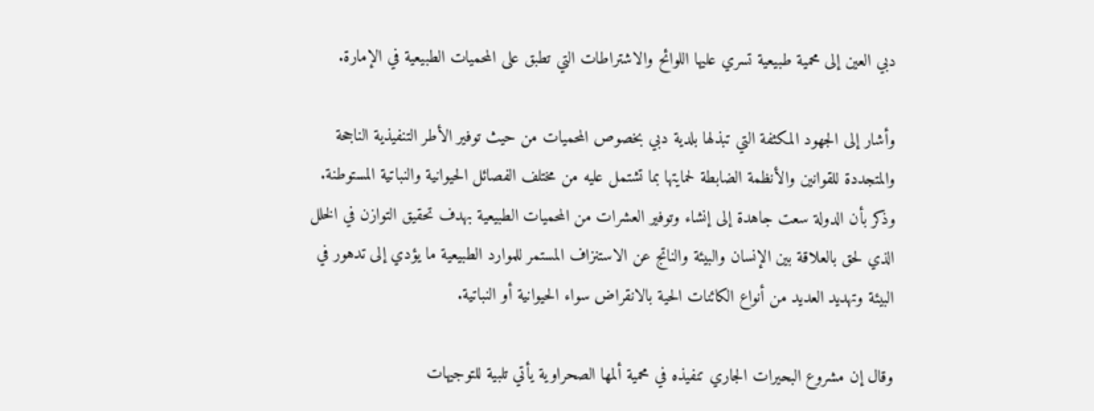دبي العين إلى محمية طبيعية تسري عليها اللوائح والاشتراطات التي تطبق على المحميات الطبيعية في الإمارة.

وأشار إلى الجهود المكثفة التي تبذلها بلدية دبي بخصوص المحميات من حيث توفير الأطر التنفيذية الناجحة والمتجددة للقوانين والأنظمة الضابطة لحمايتها بما تشتمل عليه من مختلف الفصائل الحيوانية والنباتية المستوطنة. وذكر بأن الدولة سعت جاهدة إلى إنشاء وتوفير العشرات من المحميات الطبيعية بهدف تحقيق التوازن في الخلل الذي لحق بالعلاقة بين الإنسان والبيئة والناتج عن الاستنزاف المستمر للموارد الطبيعية ما يؤدي إلى تدهور في البيئة وتهديد العديد من أنواع الكائنات الحية بالانقراض سواء الحيوانية أو النباتية.

وقال إن مشروع البحيرات الجاري تنفيذه في محمية ألمها الصحراوية يأتي تلبية للتوجيهات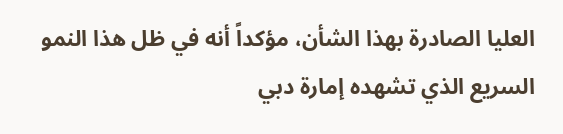العليا الصادرة بهذا الشأن، مؤكداً أنه في ظل هذا النمو السريع الذي تشهده إمارة دبي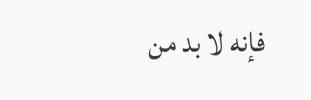فإنه لا بد من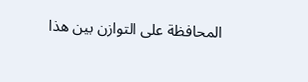المحافظة على التوازن بين هذا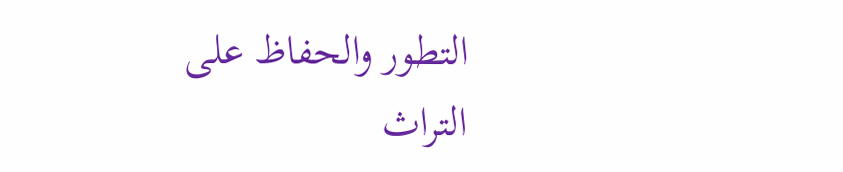التطور والحفاظ على التراث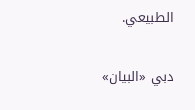الطبيعي.

دبي «البيان»